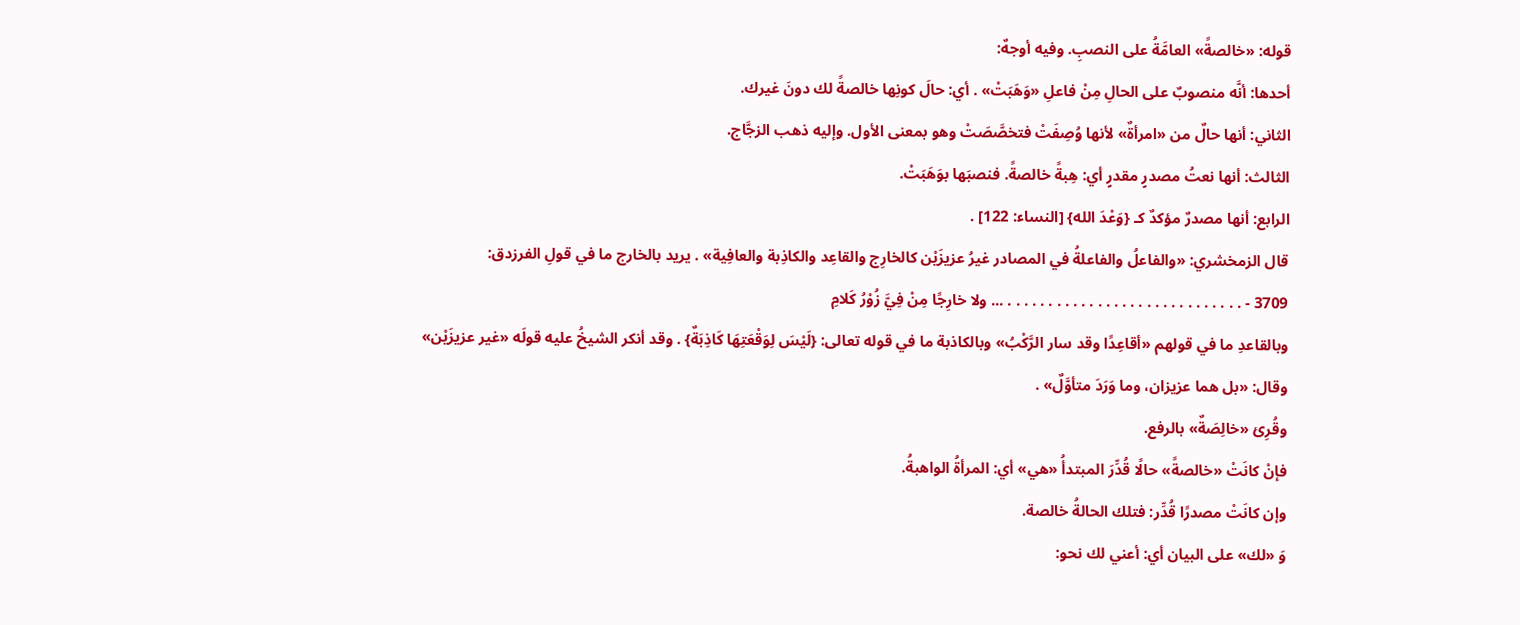قوله: «خالصةً» العامَّةُ على النصبِ. وفيه أوجهٌ:
أحدها: أنَّه منصوبٌ على الحالِ مِنْ فاعلِ «وَهَبَتْ» . أي: حالَ كونِها خالصةً لك دونَ غيرك.
الثاني: أنها حالٌ من «امرأةٌ» لأنها وُصِفَتْ فتخصَّصَتْ وهو بمعنى الأول. وإليه ذهب الزجَّاج.
الثالث: أنها نعتُ مصدرٍ مقدرٍ أي: هِبةً خالصةً. فنصبَها بوَهَبَتْ.
الرابع: أنها مصدرٌ مؤكدٌ كـ {وَعْدَ الله} [النساء: 122] .
قال الزمخشري: «والفاعلُ والفاعلةُ في المصادر غيرُ عزيزَيْن كالخارِج والقاعِد والكاذِبة والعافِية» . يريد بالخارج ما في قولِ الفرزدق:
3709 - . . . . . . . . . . . . . . . . . . . . . . . . . . . . . ... ولا خارِجًا مِنْ فِيَّ زُوْرُ كَلامِ
وبالقاعدِ ما في قولهم «أقاعِدًا وقد سار الرَّكْبُ» وبالكاذبة ما في قوله تعالى: {لَيْسَ لِوَقْعَتِهَا كَاذِبَةٌ} . وقد أنكر الشيخُ عليه قولَه «غير عزيزَيْن»
وقال: «بل هما عزيزان، وما وَرَدَ متأوَّلٌ» .
وقُرِئ «خالِصَةٌ» بالرفع.
فإنْ كانَتْ «خالصةً» حالًا قُدِّرَ المبتدأُ «هي» أي: المرأةُ الواهبةُ.
وإن كانَتْ مصدرًا قُدِّر: فتلك الحالةُ خالصة.
وَ «لك» على البيان أي: أعني لك نحو: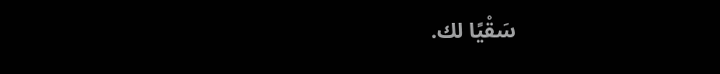سَقْيًا لك.